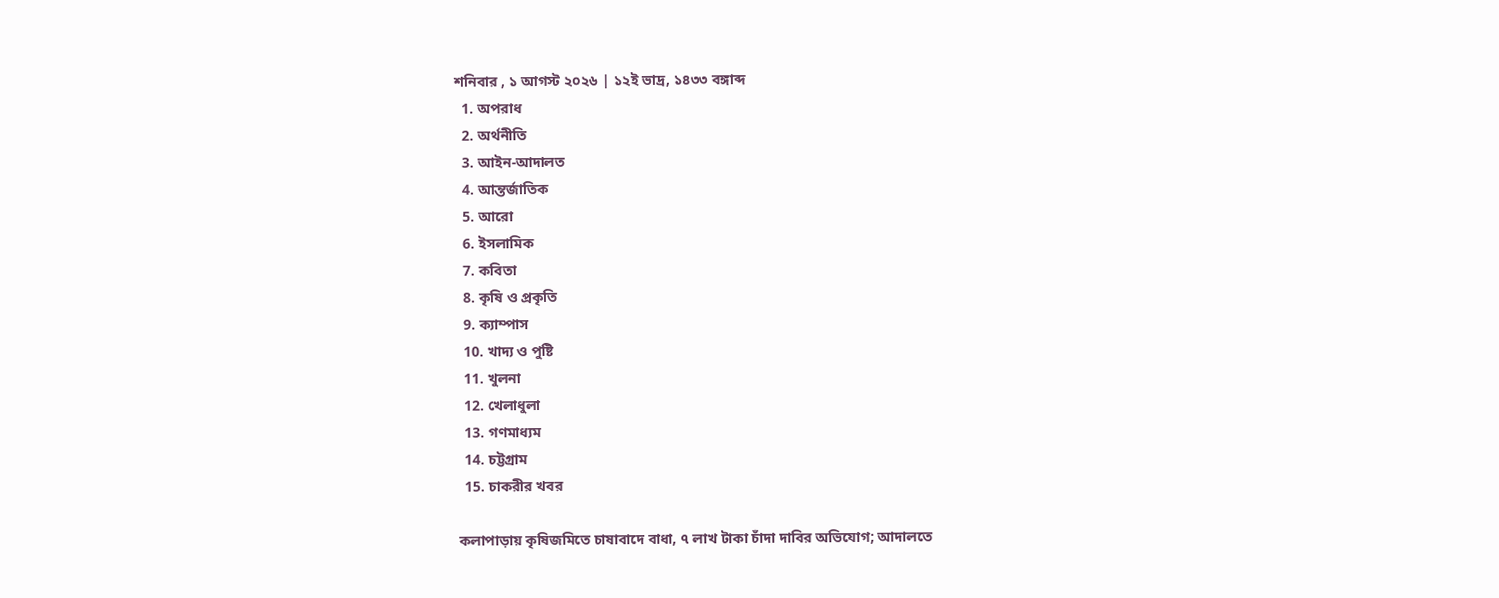শনিবার , ১ আগস্ট ২০২৬ | ১২ই ভাদ্র, ১৪৩৩ বঙ্গাব্দ
  1. অপরাধ
  2. অর্থনীতি
  3. আইন-আদালত
  4. আন্তর্জাতিক
  5. আরো
  6. ইসলামিক
  7. কবিতা
  8. কৃষি ও প্রকৃতি
  9. ক্যাম্পাস
  10. খাদ্য ও পুষ্টি
  11. খুলনা
  12. খেলাধুলা
  13. গণমাধ্যম
  14. চট্টগ্রাম
  15. চাকরীর খবর

কলাপাড়ায় কৃষিজমিতে চাষাবাদে বাধা, ৭ লাখ টাকা চাঁদা দাবির অভিযোগ; আদালতে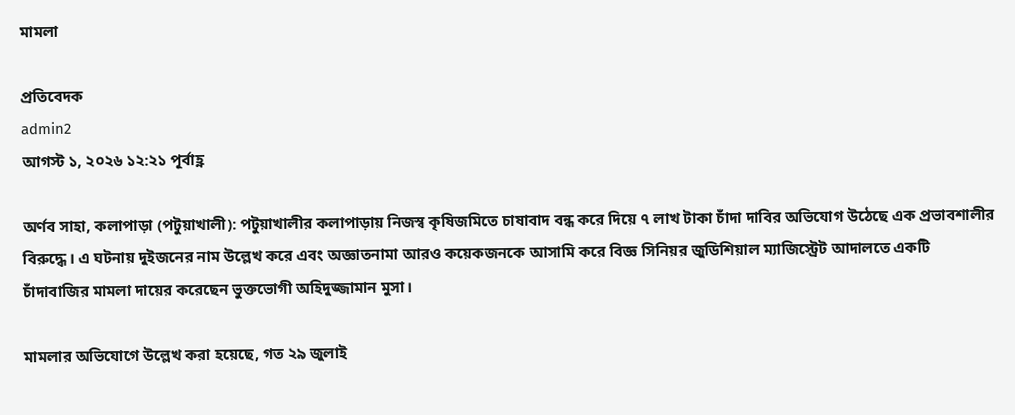মামলা

প্রতিবেদক
admin2
আগস্ট ১, ২০২৬ ১২:২১ পূর্বাহ্ণ

অর্ণব সাহা, কলাপাড়া (পটুয়াখালী): পটুয়াখালীর কলাপাড়ায় নিজস্ব কৃষিজমিতে চাষাবাদ বন্ধ করে দিয়ে ৭ লাখ টাকা চাঁদা দাবির অভিযোগ উঠেছে এক প্রভাবশালীর বিরুদ্ধে। এ ঘটনায় দুইজনের নাম উল্লেখ করে এবং অজ্ঞাতনামা আরও কয়েকজনকে আসামি করে বিজ্ঞ সিনিয়র জুডিশিয়াল ম্যাজিস্ট্রেট আদালতে একটি চাঁদাবাজির মামলা দায়ের করেছেন ভুক্তভোগী অহিদুজ্জামান মুসা।

মামলার অভিযোগে উল্লেখ করা হয়েছে, গত ২৯ জুলাই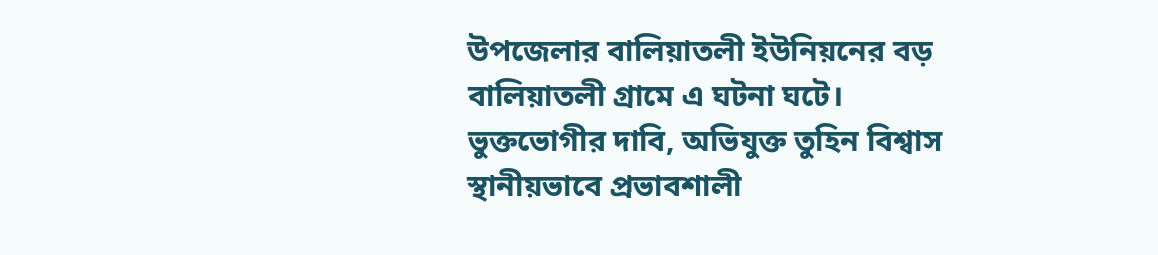উপজেলার বালিয়াতলী ইউনিয়নের বড় বালিয়াতলী গ্রামে এ ঘটনা ঘটে। ভুক্তভোগীর দাবি, অভিযুক্ত তুহিন বিশ্বাস স্থানীয়ভাবে প্রভাবশালী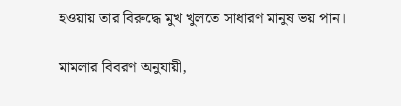হওয়ায় তার বিরুদ্ধে মুখ খুলতে সাধারণ মানুষ ভয় পান।

মামলার বিবরণ অনুযায়ী,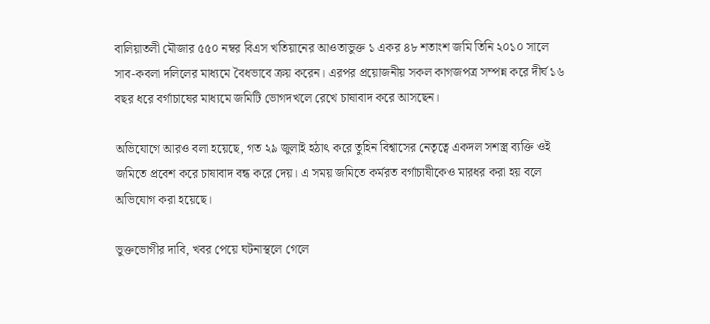বালিয়াতলী মৌজার ৫৫০ নম্বর বিএস খতিয়ানের আওতাভুক্ত ১ একর ৪৮ শতাংশ জমি তিনি ২০১০ সালে সাব-কবলা দলিলের মাধ্যমে বৈধভাবে ক্রয় করেন। এরপর প্রয়োজনীয় সকল কাগজপত্র সম্পন্ন করে দীর্ঘ ১৬ বছর ধরে বর্গাচাষের মাধ্যমে জমিটি ভোগদখলে রেখে চাষাবাদ করে আসছেন।

অভিযোগে আরও বলা হয়েছে, গত ২৯ জুলাই হঠাৎ করে তুহিন বিশ্বাসের নেতৃত্বে একদল সশস্ত্র ব্যক্তি ওই জমিতে প্রবেশ করে চাষাবাদ বন্ধ করে দেয়। এ সময় জমিতে কর্মরত বর্গাচাষীকেও মারধর করা হয় বলে অভিযোগ করা হয়েছে।

ভুক্তভোগীর দাবি, খবর পেয়ে ঘটনাস্থলে গেলে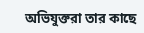অভিযুক্তরা তার কাছে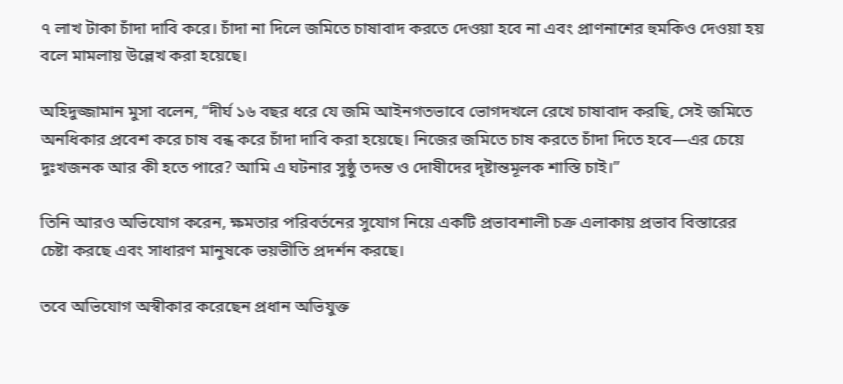৭ লাখ টাকা চাঁদা দাবি করে। চাঁদা না দিলে জমিতে চাষাবাদ করতে দেওয়া হবে না এবং প্রাণনাশের হুমকিও দেওয়া হয় বলে মামলায় উল্লেখ করা হয়েছে।

অহিদুজ্জামান মুসা বলেন, “দীর্ঘ ১৬ বছর ধরে যে জমি আইনগতভাবে ভোগদখলে রেখে চাষাবাদ করছি, সেই জমিতে অনধিকার প্রবেশ করে চাষ বন্ধ করে চাঁদা দাবি করা হয়েছে। নিজের জমিতে চাষ করতে চাঁদা দিতে হবে—এর চেয়ে দুঃখজনক আর কী হতে পারে? আমি এ ঘটনার সুষ্ঠু তদন্ত ও দোষীদের দৃষ্টান্তমূলক শাস্তি চাই।”

তিনি আরও অভিযোগ করেন, ক্ষমতার পরিবর্তনের সুযোগ নিয়ে একটি প্রভাবশালী চক্র এলাকায় প্রভাব বিস্তারের চেষ্টা করছে এবং সাধারণ মানুষকে ভয়ভীতি প্রদর্শন করছে।

তবে অভিযোগ অস্বীকার করেছেন প্রধান অভিযুক্ত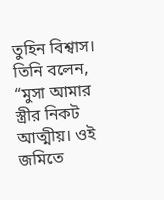তুহিন বিশ্বাস। তিনি বলেন, “মুসা আমার স্ত্রীর নিকট আত্মীয়। ওই জমিতে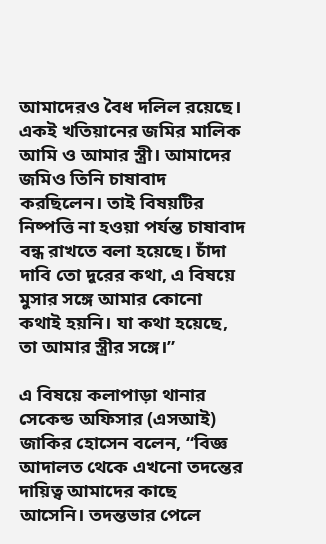আমাদেরও বৈধ দলিল রয়েছে। একই খতিয়ানের জমির মালিক আমি ও আমার স্ত্রী। আমাদের জমিও তিনি চাষাবাদ করছিলেন। তাই বিষয়টির নিষ্পত্তি না হওয়া পর্যন্ত চাষাবাদ বন্ধ রাখতে বলা হয়েছে। চাঁদা দাবি তো দূরের কথা, এ বিষয়ে মুসার সঙ্গে আমার কোনো কথাই হয়নি। যা কথা হয়েছে, তা আমার স্ত্রীর সঙ্গে।”

এ বিষয়ে কলাপাড়া থানার সেকেন্ড অফিসার (এসআই) জাকির হোসেন বলেন, “বিজ্ঞ আদালত থেকে এখনো তদন্তের দায়িত্ব আমাদের কাছে আসেনি। তদন্তভার পেলে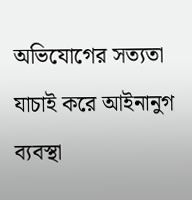অভিযোগের সত্যতা যাচাই করে আইনানুগ ব্যবস্থা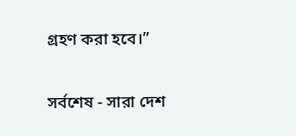গ্রহণ করা হবে।”

সর্বশেষ - সারা দেশ